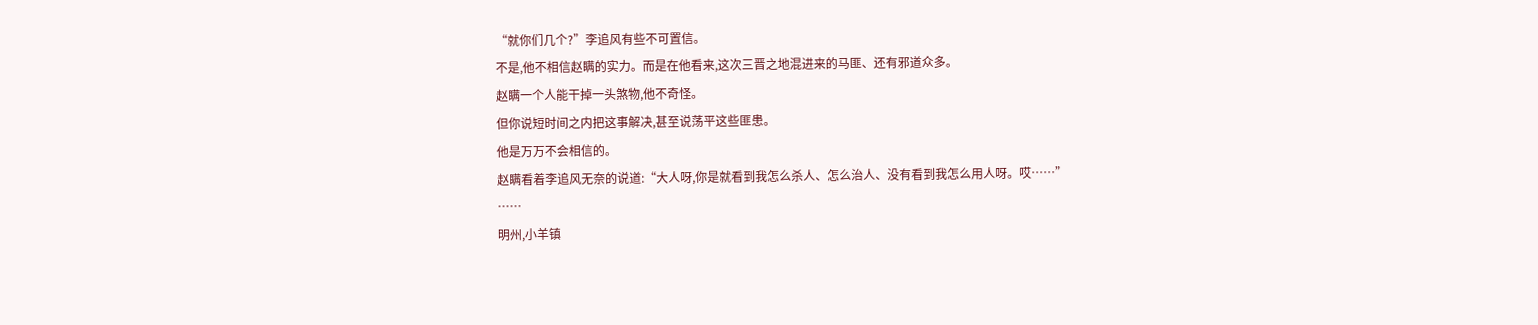“就你们几个?”李追风有些不可置信。
不是,他不相信赵瞒的实力。而是在他看来,这次三晋之地混进来的马匪、还有邪道众多。
赵瞒一个人能干掉一头煞物,他不奇怪。
但你说短时间之内把这事解决,甚至说荡平这些匪患。
他是万万不会相信的。
赵瞒看着李追风无奈的说道:“大人呀,你是就看到我怎么杀人、怎么治人、没有看到我怎么用人呀。哎……”
……
明州,小羊镇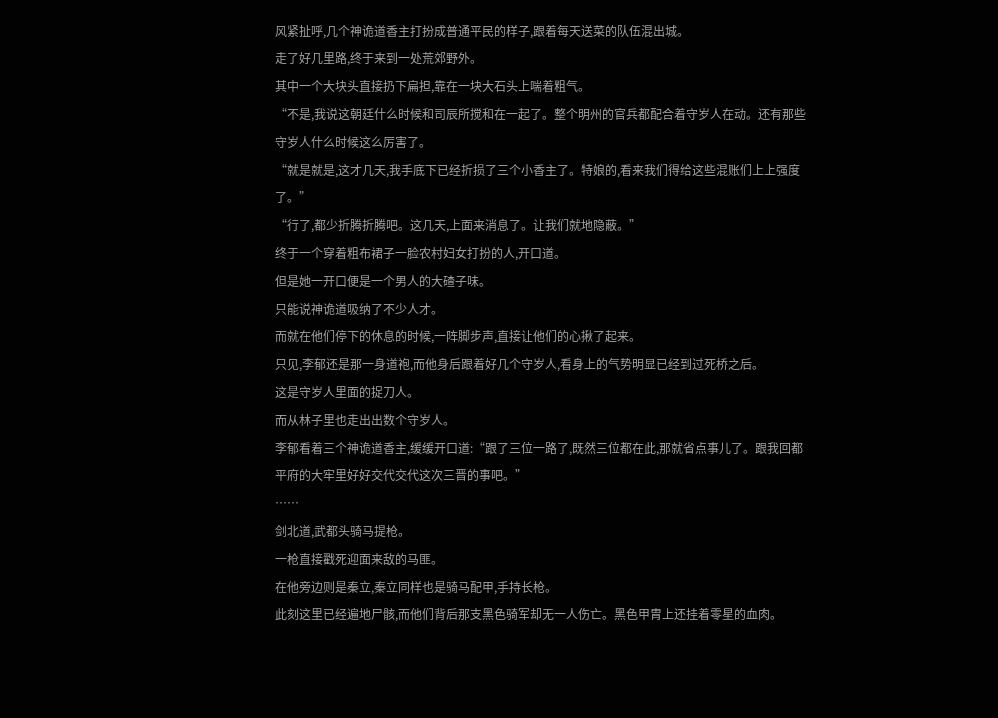风紧扯呼,几个神诡道香主打扮成普通平民的样子,跟着每天送菜的队伍混出城。
走了好几里路,终于来到一处荒郊野外。
其中一个大块头直接扔下扁担,靠在一块大石头上喘着粗气。
“不是,我说这朝廷什么时候和司辰所搅和在一起了。整个明州的官兵都配合着守岁人在动。还有那些守岁人什么时候这么厉害了。
“就是就是,这才几天,我手底下已经折损了三个小香主了。特娘的,看来我们得给这些混账们上上强度了。”
“行了,都少折腾折腾吧。这几天,上面来消息了。让我们就地隐蔽。”
终于一个穿着粗布裙子一脸农村妇女打扮的人,开口道。
但是她一开口便是一个男人的大碴子味。
只能说神诡道吸纳了不少人才。
而就在他们停下的休息的时候,一阵脚步声,直接让他们的心揪了起来。
只见,李郁还是那一身道袍,而他身后跟着好几个守岁人,看身上的气势明显已经到过死桥之后。
这是守岁人里面的捉刀人。
而从林子里也走出出数个守岁人。
李郁看着三个神诡道香主,缓缓开口道:“跟了三位一路了,既然三位都在此,那就省点事儿了。跟我回都平府的大牢里好好交代交代这次三晋的事吧。”
……
剑北道,武都头骑马提枪。
一枪直接戳死迎面来敌的马匪。
在他旁边则是秦立,秦立同样也是骑马配甲,手持长枪。
此刻这里已经遍地尸骸,而他们背后那支黑色骑军却无一人伤亡。黑色甲胄上还挂着零星的血肉。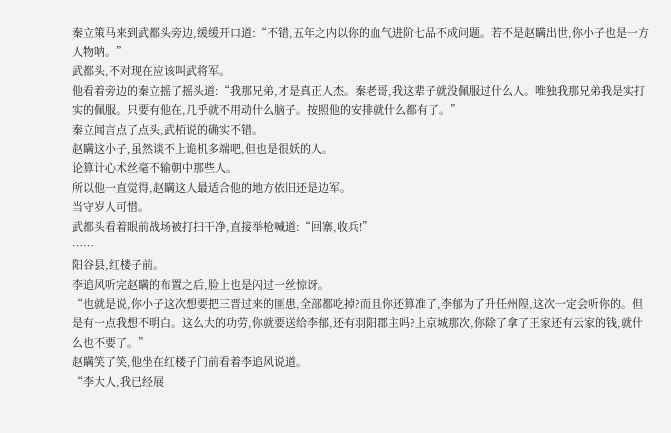秦立策马来到武都头旁边,缓缓开口道:“不错,五年之内以你的血气进阶七品不成问题。若不是赵瞒出世,你小子也是一方人物呐。”
武都头,不对现在应该叫武将军。
他看着旁边的秦立摇了摇头道:“我那兄弟,才是真正人杰。秦老哥,我这辈子就没佩服过什么人。唯独我那兄弟我是实打实的佩服。只要有他在,几乎就不用动什么脑子。按照他的安排就什么都有了。”
秦立闻言点了点头,武栢说的确实不错。
赵瞒这小子,虽然谈不上诡机多端吧,但也是很妖的人。
论算计心术丝毫不输朝中那些人。
所以他一直觉得,赵瞒这人最适合他的地方依旧还是边军。
当守岁人可惜。
武都头看着眼前战场被打扫干净,直接举枪喊道:“回寨,收兵!”
……
阳谷县,红楼子前。
李追风听完赵瞒的布置之后,脸上也是闪过一丝惊讶。
“也就是说,你小子这次想要把三晋过来的匪患,全部都吃掉?而且你还算准了,李郁为了升任州隍,这次一定会听你的。但是有一点我想不明白。这么大的功劳,你就要送给李郁,还有羽阳郡主吗?上京城那次,你除了拿了王家还有云家的钱,就什么也不要了。”
赵瞒笑了笑,他坐在红楼子门前看着李追风说道。
“李大人,我已经展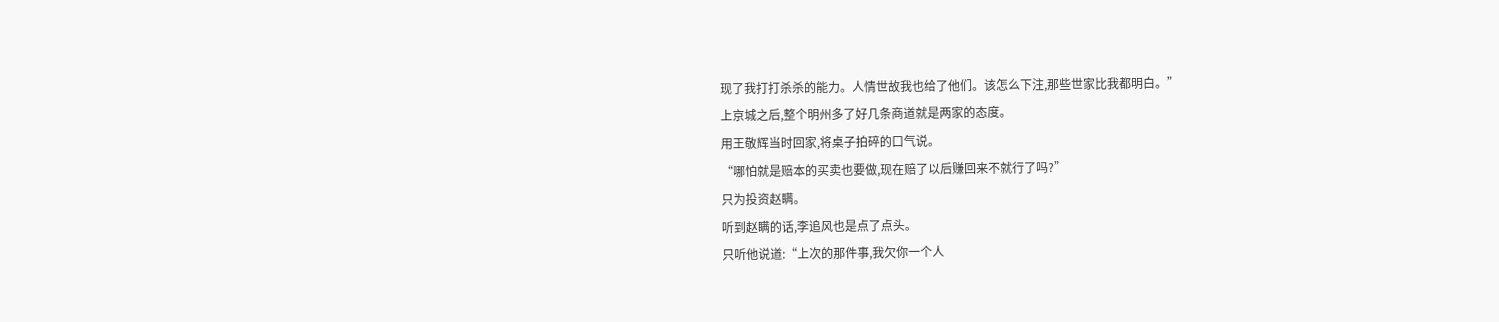现了我打打杀杀的能力。人情世故我也给了他们。该怎么下注,那些世家比我都明白。”
上京城之后,整个明州多了好几条商道就是两家的态度。
用王敬辉当时回家,将桌子拍碎的口气说。
“哪怕就是赔本的买卖也要做,现在赔了以后赚回来不就行了吗?”
只为投资赵瞒。
听到赵瞒的话,李追风也是点了点头。
只听他说道:“上次的那件事,我欠你一个人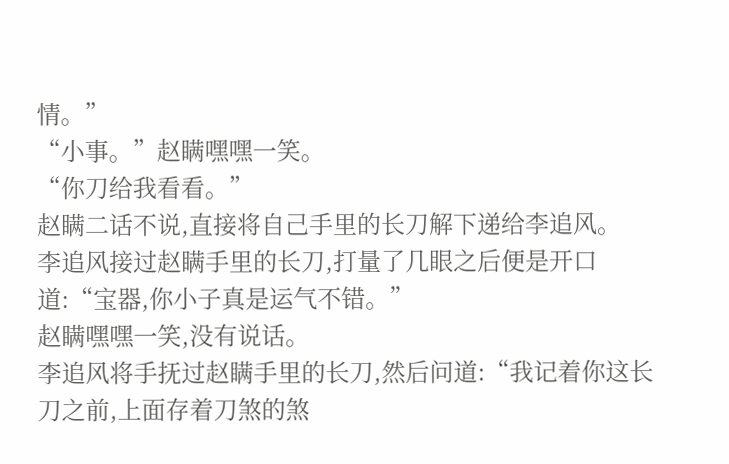情。”
“小事。”赵瞒嘿嘿一笑。
“你刀给我看看。”
赵瞒二话不说,直接将自己手里的长刀解下递给李追风。
李追风接过赵瞒手里的长刀,打量了几眼之后便是开口道:“宝器,你小子真是运气不错。”
赵瞒嘿嘿一笑,没有说话。
李追风将手抚过赵瞒手里的长刀,然后问道:“我记着你这长刀之前,上面存着刀煞的煞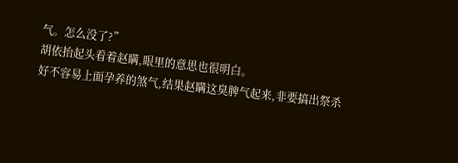气。怎么没了?”
胡依抬起头看着赵瞒,眼里的意思也很明白。
好不容易上面孕养的煞气,结果赵瞒这臭脾气起来,非要搞出祭杀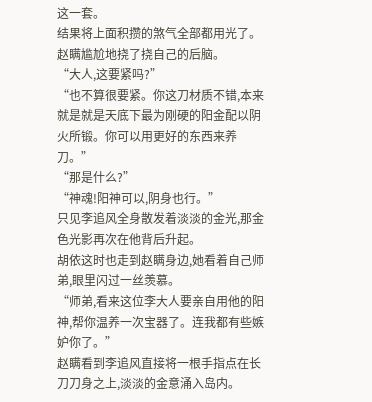这一套。
结果将上面积攒的煞气全部都用光了。
赵瞒尴尬地挠了挠自己的后脑。
“大人,这要紧吗?”
“也不算很要紧。你这刀材质不错,本来就是就是天底下最为刚硬的阳金配以阴火所锻。你可以用更好的东西来养刀。”
“那是什么?”
“神魂!阳神可以,阴身也行。”
只见李追风全身散发着淡淡的金光,那金色光影再次在他背后升起。
胡依这时也走到赵瞒身边,她看着自己师弟,眼里闪过一丝羡慕。
“师弟,看来这位李大人要亲自用他的阳神,帮你温养一次宝器了。连我都有些嫉妒你了。”
赵瞒看到李追风直接将一根手指点在长刀刀身之上,淡淡的金意涌入岛内。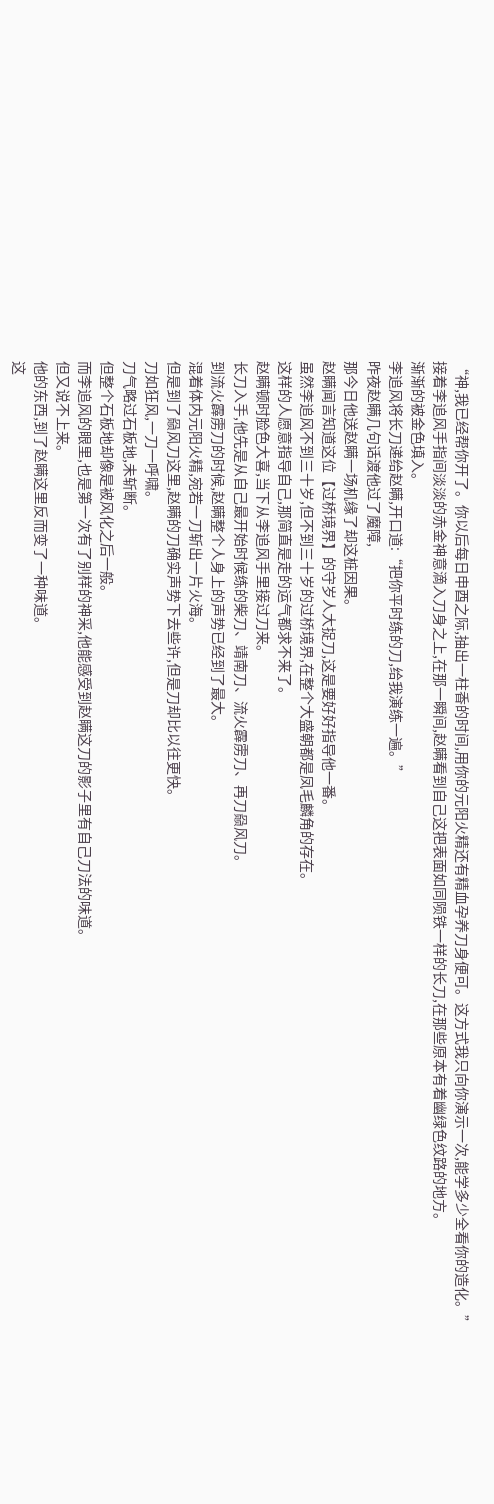“神,我已经帮你开了。你以后每日申酉之际,抽出一柱香的时间,用你的元阳火精还有精血孕养刀身便可。这方式我只向你演示一次,能学多少全看你的造化。”
接着李追风手指间淡淡的赤金神意滴入刀身之上,在那一瞬间,赵瞒看到自己这把表面如同陨铁一样的长刀,在那些原本有着幽绿色纹路的地方。
渐渐的被金色填入。
李追风将长刀递给赵瞒,开口道:“把你平时练的刀,给我演练一遍。”
昨夜赵瞒几句话渡他过了魔障,
那今日他送赵瞒一场机缘了却这桩因果。
赵瞒闻言知道这位【过桥境界】的守岁人大捉刀,这是要好好指导他一番。
虽然李追风不到三十岁,但不到三十岁的过桥境界,在整个大盛朝都是凤毛麟角的存在。
这样的人愿意指导自己,那简直是走的运气都求不来了。
赵瞒顿时脸色大喜,当下从李追风手里接过刀来。
长刀入手,他先是从自己最开始时候练的柴刀、靖南刀、流火霹雳刀、再刀赑风刀。
到流火霹雳刀的时候,赵瞒整个人身上的声势已经到了最大。
混着体内元阳火精,宛若一刀斩出一片火海。
但是到了赑风刀这里,赵瞒的刀确实声势下去些许,但是刀却比以往更快。
刀如狂风,一刀一呼啸。
刀气略过石板地,未斩断。
但整个石板地却像是被风化之后一般。
而李追风的眼里,也是第一次有了别样的神采,他能感受到赵瞒这刀的影子里有自己刀法的味道。
但又说不上来。
他的东西,到了赵瞒这里反而变了一种味道。
这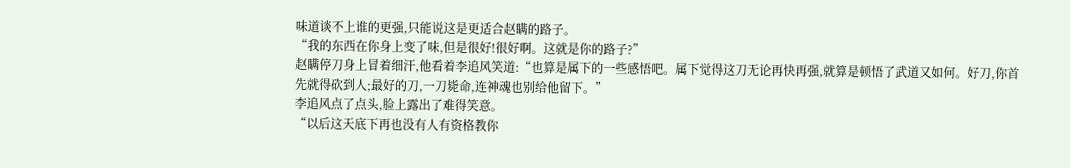味道谈不上谁的更强,只能说这是更适合赵瞒的路子。
“我的东西在你身上变了味,但是很好!很好啊。这就是你的路子?”
赵瞒停刀身上冒着细汗,他看着李追风笑道:“也算是属下的一些感悟吧。属下觉得这刀无论再快再强,就算是顿悟了武道又如何。好刀,你首先就得砍到人;最好的刀,一刀毙命,连神魂也别给他留下。”
李追风点了点头,脸上露出了难得笑意。
“以后这天底下再也没有人有资格教你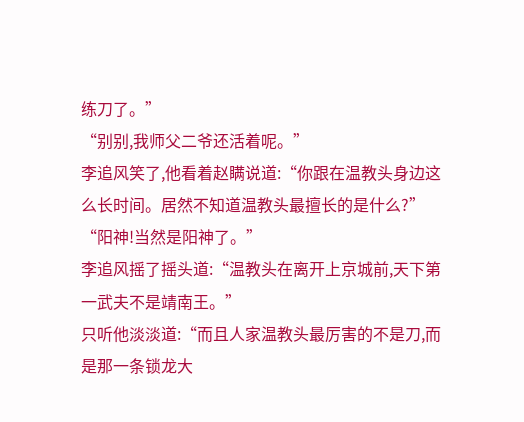练刀了。”
“别别,我师父二爷还活着呢。”
李追风笑了,他看着赵瞒说道:“你跟在温教头身边这么长时间。居然不知道温教头最擅长的是什么?”
“阳神!当然是阳神了。”
李追风摇了摇头道:“温教头在离开上京城前,天下第一武夫不是靖南王。”
只听他淡淡道:“而且人家温教头最厉害的不是刀,而是那一条锁龙大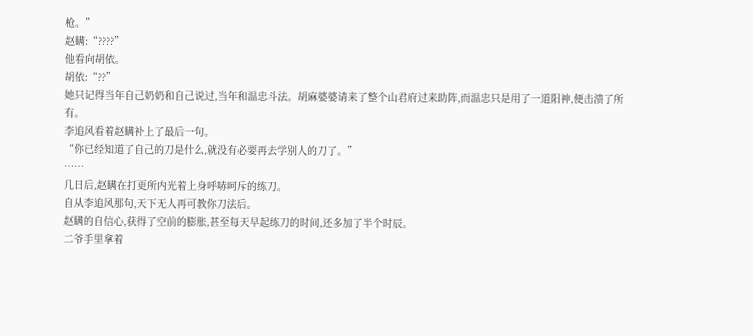枪。”
赵瞒:“????”
他看向胡依。
胡依:“??”
她只记得当年自己奶奶和自己说过,当年和温忠斗法。胡麻婆婆请来了整个山君府过来助阵,而温忠只是用了一道阳神,便击溃了所有。
李追风看着赵瞒补上了最后一句。
“你已经知道了自己的刀是什么,就没有必要再去学别人的刀了。”
……
几日后,赵瞒在打更所内光着上身呼哧呵斥的练刀。
自从李追风那句,天下无人再可教你刀法后。
赵瞒的自信心,获得了空前的膨胀,甚至每天早起练刀的时间,还多加了半个时辰。
二爷手里拿着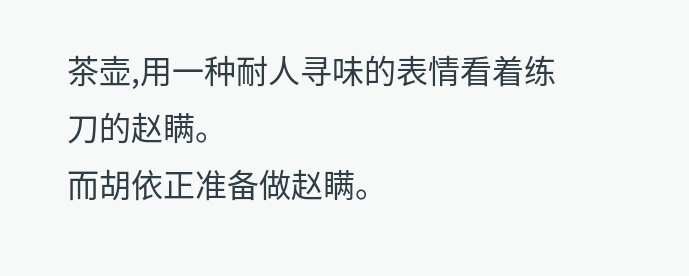茶壶,用一种耐人寻味的表情看着练刀的赵瞒。
而胡依正准备做赵瞒。